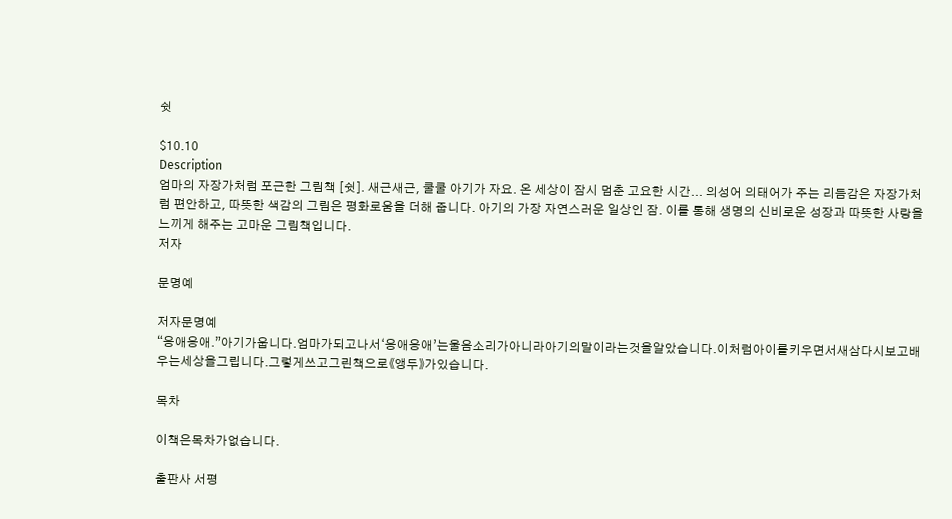쉿

$10.10
Description
엄마의 자장가처럼 포근한 그림책 [쉿]. 새근새근, 쿨쿨 아기가 자요. 온 세상이 잠시 멈춘 고요한 시간... 의성어 의태어가 주는 리듬감은 자장가처럼 편안하고, 따뜻한 색감의 그림은 평화로움을 더해 줍니다. 아기의 가장 자연스러운 일상인 잠. 이를 통해 생명의 신비로운 성장과 따뜻한 사랑을 느끼게 해주는 고마운 그림책입니다.
저자

문명예

저자문명예
“응애응애.”아기가웁니다.엄마가되고나서‘응애응애’는울음소리가아니라아기의말이라는것을알았습니다.이처럼아이를키우면서새삼다시보고배우는세상을그립니다.그렇게쓰고그린책으로《앵두》가있습니다.

목차

이책은목차가없습니다.

출판사 서평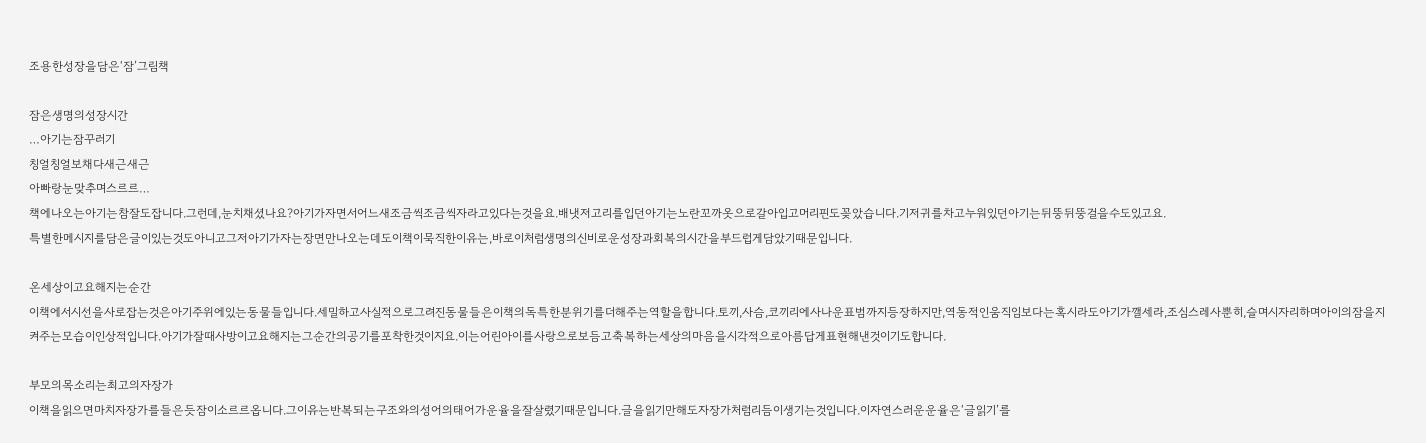조용한성장을담은‘잠’그림책

잠은생명의성장시간
…아기는잠꾸러기
칭얼칭얼보채다새근새근
아빠랑눈맞추며스르르…
책에나오는아기는참잘도잡니다.그런데,눈치채셨나요?아기가자면서어느새조금씩조금씩자라고있다는것을요.배냇저고리를입던아기는노란꼬까옷으로갈아입고머리핀도꽂았습니다.기저귀를차고누워있던아기는뒤뚱뒤뚱걸을수도있고요.
특별한메시지를담은글이있는것도아니고그저아기가자는장면만나오는데도이책이묵직한이유는,바로이처럼생명의신비로운성장과회복의시간을부드럽게담았기때문입니다.

온세상이고요해지는순간
이책에서시선을사로잡는것은아기주위에있는동물들입니다.세밀하고사실적으로그려진동물들은이책의독특한분위기를더해주는역할을합니다.토끼,사슴,코끼리에사나운표범까지등장하지만,역동적인움직임보다는혹시라도아기가깰세라,조심스레사뿐히,슬며시자리하며아이의잠을지켜주는모습이인상적입니다.아기가잘때사방이고요해지는그순간의공기를포착한것이지요.이는어린아이를사랑으로보듬고축복하는세상의마음을시각적으로아름답게표현해낸것이기도합니다.

부모의목소리는최고의자장가
이책을읽으면마치자장가를들은듯잠이소르르옵니다.그이유는반복되는구조와의성어의태어가운율을잘살렸기때문입니다.글을읽기만해도자장가처럼리듬이생기는것입니다.이자연스러운운율은‘글읽기’를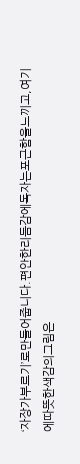‘자장가부르기’로만들어줍니다.편안한리듬감에독자는포근함을느끼고,여기에따뜻한색감의그림은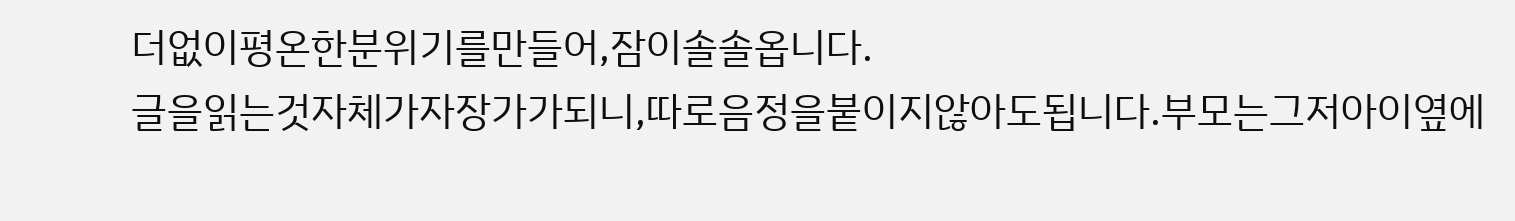더없이평온한분위기를만들어,잠이솔솔옵니다.
글을읽는것자체가자장가가되니,따로음정을붙이지않아도됩니다.부모는그저아이옆에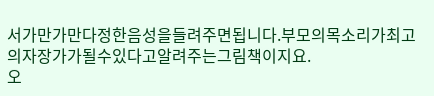서가만가만다정한음성을들려주면됩니다.부모의목소리가최고의자장가가될수있다고알려주는그림책이지요.
오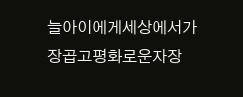늘아이에게세상에서가장곱고평화로운자장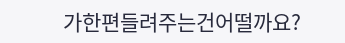가한편들려주는건어떨까요?